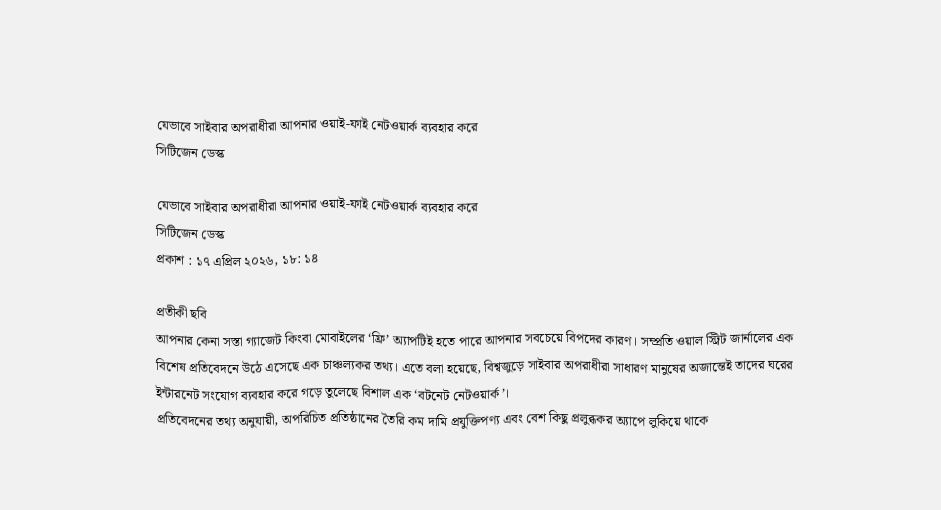যেভাবে সাইবার অপরাধীরা আপনার ওয়াই-ফাই নেটওয়ার্ক ব্যবহার করে
সিটিজেন ডেস্ক

যেভাবে সাইবার অপরাধীরা আপনার ওয়াই-ফাই নেটওয়ার্ক ব্যবহার করে
সিটিজেন ডেস্ক
প্রকাশ : ১৭ এপ্রিল ২০২৬, ১৮: ১৪

প্রতীকী ছবি
আপনার কেনা সস্তা গ্যাজেট কিংবা মোবাইলের ‘ফ্রি’ অ্যাপটিই হতে পারে আপনার সবচেয়ে বিপদের কারণ। সম্প্রতি ওয়াল স্ট্রিট জার্নালের এক বিশেষ প্রতিবেদনে উঠে এসেছে এক চাঞ্চল্যকর তথ্য। এতে বলা হয়েছে, বিশ্বজুড়ে সাইবার অপরাধীরা সাধারণ মানুষের অজান্তেই তাদের ঘরের ইন্টারনেট সংযোগ ব্যবহার করে গড়ে তুলেছে বিশাল এক ‘বটনেট নেটওয়ার্ক’।
প্রতিবেদনের তথ্য অনুযায়ী, অপরিচিত প্রতিষ্ঠানের তৈরি কম দামি প্রযুক্তিপণ্য এবং বেশ কিছু প্রলুব্ধকর অ্যাপে লুকিয়ে থাকে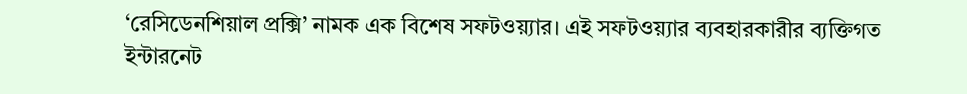‘রেসিডেনশিয়াল প্রক্সি’ নামক এক বিশেষ সফটওয়্যার। এই সফটওয়্যার ব্যবহারকারীর ব্যক্তিগত ইন্টারনেট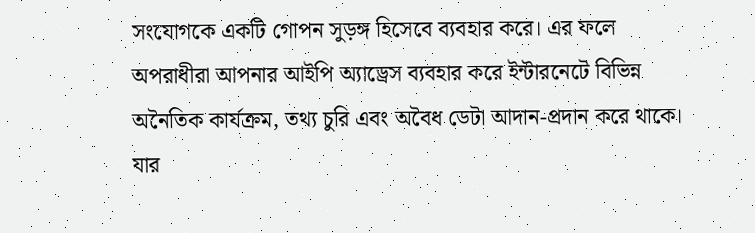সংযোগকে একটি গোপন সুড়ঙ্গ হিসেবে ব্যবহার করে। এর ফলে অপরাধীরা আপনার আইপি অ্যাড্রেস ব্যবহার করে ইন্টারনেটে বিভিন্ন অনৈতিক কার্যক্রম, তথ্য চুরি এবং অবৈধ ডেটা আদান-প্রদান করে থাকে। যার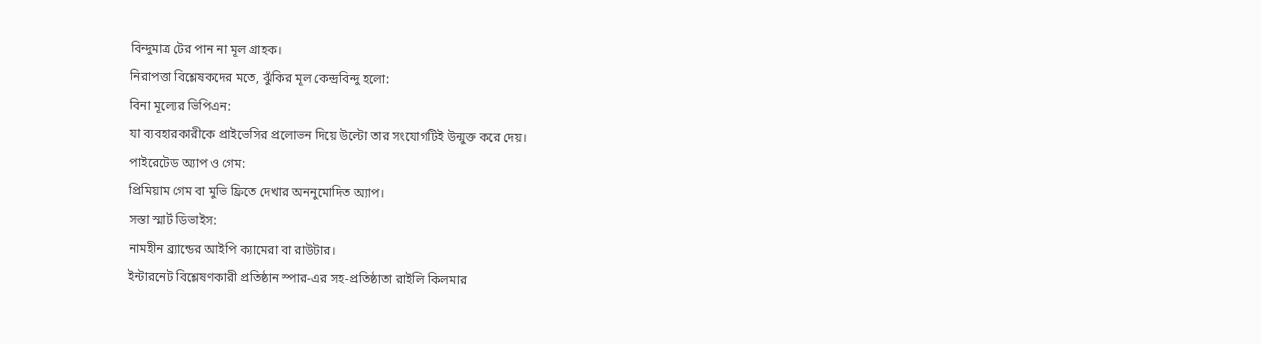বিন্দুমাত্র টের পান না মূল গ্রাহক।
নিরাপত্তা বিশ্লেষকদের মতে, ঝুঁকির মূল কেন্দ্রবিন্দু হলো:
বিনা মূল্যের ভিপিএন:
যা ব্যবহারকারীকে প্রাইভেসির প্রলোভন দিয়ে উল্টো তার সংযোগটিই উন্মুক্ত করে দেয়।
পাইরেটেড অ্যাপ ও গেম:
প্রিমিয়াম গেম বা মুভি ফ্রিতে দেখার অননুমোদিত অ্যাপ।
সস্তা স্মার্ট ডিভাইস:
নামহীন ব্র্যান্ডের আইপি ক্যামেরা বা রাউটার।
ইন্টারনেট বিশ্লেষণকারী প্রতিষ্ঠান স্পার-এর সহ-প্রতিষ্ঠাতা রাইলি কিলমার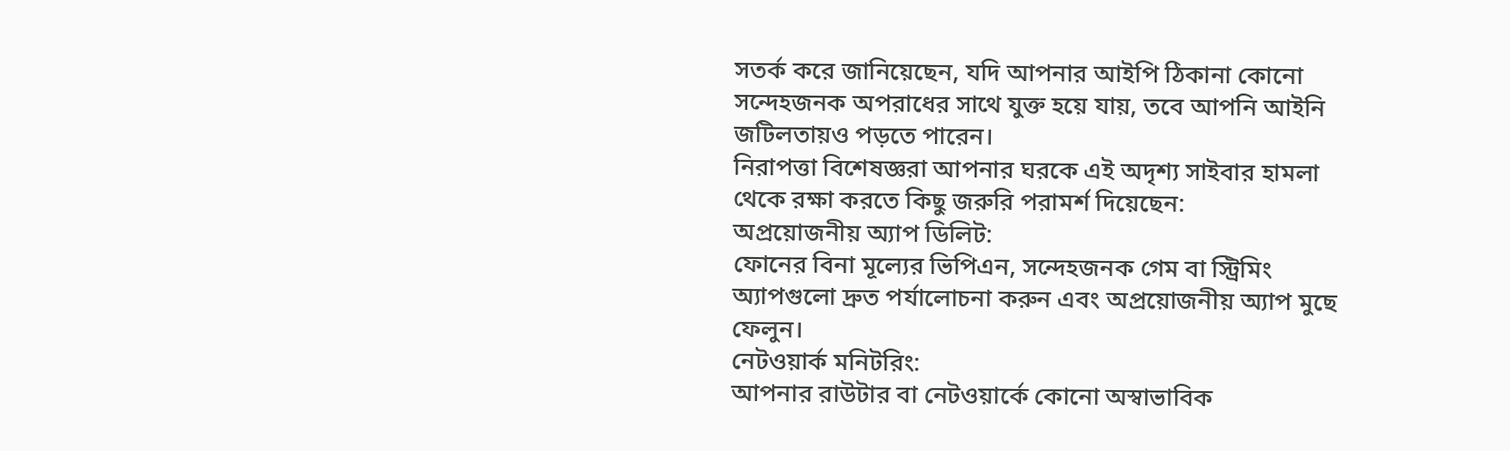সতর্ক করে জানিয়েছেন, যদি আপনার আইপি ঠিকানা কোনো সন্দেহজনক অপরাধের সাথে যুক্ত হয়ে যায়, তবে আপনি আইনি জটিলতায়ও পড়তে পারেন।
নিরাপত্তা বিশেষজ্ঞরা আপনার ঘরকে এই অদৃশ্য সাইবার হামলা থেকে রক্ষা করতে কিছু জরুরি পরামর্শ দিয়েছেন:
অপ্রয়োজনীয় অ্যাপ ডিলিট:
ফোনের বিনা মূল্যের ভিপিএন, সন্দেহজনক গেম বা স্ট্রিমিং অ্যাপগুলো দ্রুত পর্যালোচনা করুন এবং অপ্রয়োজনীয় অ্যাপ মুছে ফেলুন।
নেটওয়ার্ক মনিটরিং:
আপনার রাউটার বা নেটওয়ার্কে কোনো অস্বাভাবিক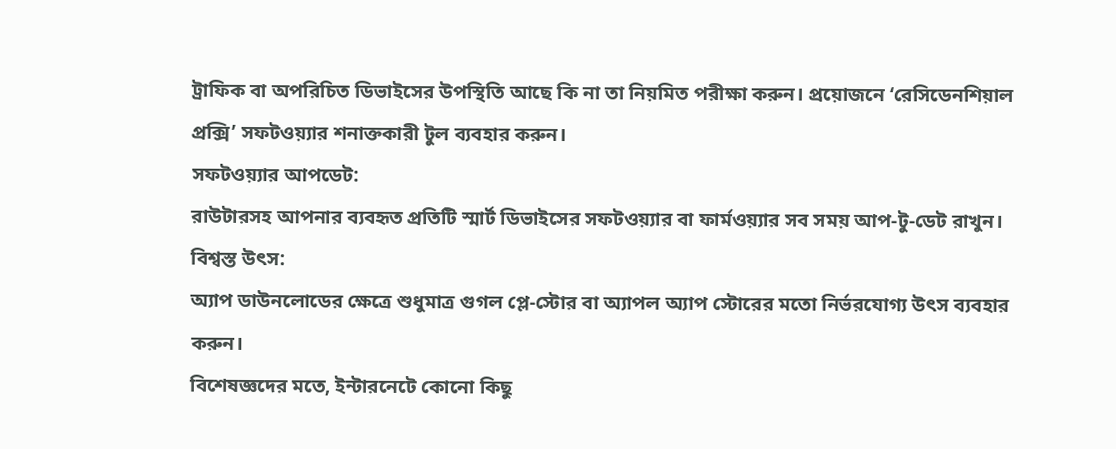ট্রাফিক বা অপরিচিত ডিভাইসের উপস্থিতি আছে কি না তা নিয়মিত পরীক্ষা করুন। প্রয়োজনে ‘রেসিডেনশিয়াল প্রক্সি’ সফটওয়্যার শনাক্তকারী টুল ব্যবহার করুন।
সফটওয়্যার আপডেট:
রাউটারসহ আপনার ব্যবহৃত প্রতিটি স্মার্ট ডিভাইসের সফটওয়্যার বা ফার্মওয়্যার সব সময় আপ-টু-ডেট রাখুন।
বিশ্বস্ত উৎস:
অ্যাপ ডাউনলোডের ক্ষেত্রে শুধুমাত্র গুগল প্লে-স্টোর বা অ্যাপল অ্যাপ স্টোরের মতো নির্ভরযোগ্য উৎস ব্যবহার করুন।
বিশেষজ্ঞদের মতে, ইন্টারনেটে কোনো কিছু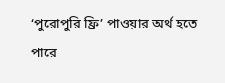‘পুরোপুরি ফ্রি’ পাওয়ার অর্থ হতে পারে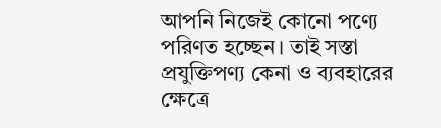আপনি নিজেই কোনো পণ্যে পরিণত হচ্ছেন। তাই সস্তা প্রযুক্তিপণ্য কেনা ও ব্যবহারের ক্ষেত্রে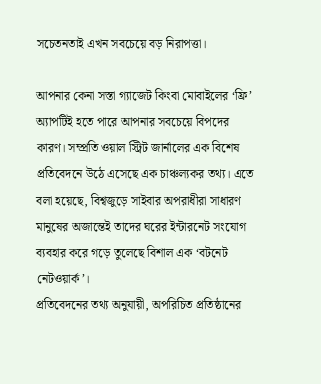সচেতনতাই এখন সবচেয়ে বড় নিরাপত্তা।

আপনার কেনা সস্তা গ্যাজেট কিংবা মোবাইলের ‘ফ্রি’ অ্যাপটিই হতে পারে আপনার সবচেয়ে বিপদের কারণ। সম্প্রতি ওয়াল স্ট্রিট জার্নালের এক বিশেষ প্রতিবেদনে উঠে এসেছে এক চাঞ্চল্যকর তথ্য। এতে বলা হয়েছে, বিশ্বজুড়ে সাইবার অপরাধীরা সাধারণ মানুষের অজান্তেই তাদের ঘরের ইন্টারনেট সংযোগ ব্যবহার করে গড়ে তুলেছে বিশাল এক ‘বটনেট নেটওয়ার্ক’।
প্রতিবেদনের তথ্য অনুযায়ী, অপরিচিত প্রতিষ্ঠানের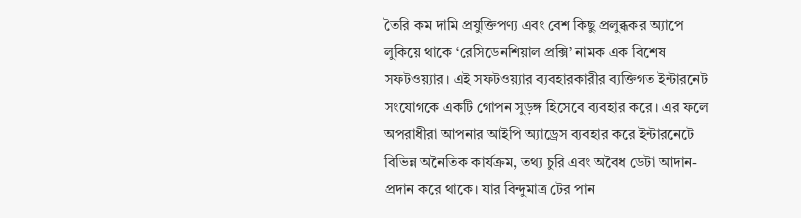তৈরি কম দামি প্রযুক্তিপণ্য এবং বেশ কিছু প্রলুব্ধকর অ্যাপে লুকিয়ে থাকে ‘রেসিডেনশিয়াল প্রক্সি’ নামক এক বিশেষ সফটওয়্যার। এই সফটওয়্যার ব্যবহারকারীর ব্যক্তিগত ইন্টারনেট সংযোগকে একটি গোপন সুড়ঙ্গ হিসেবে ব্যবহার করে। এর ফলে অপরাধীরা আপনার আইপি অ্যাড্রেস ব্যবহার করে ইন্টারনেটে বিভিন্ন অনৈতিক কার্যক্রম, তথ্য চুরি এবং অবৈধ ডেটা আদান-প্রদান করে থাকে। যার বিন্দুমাত্র টের পান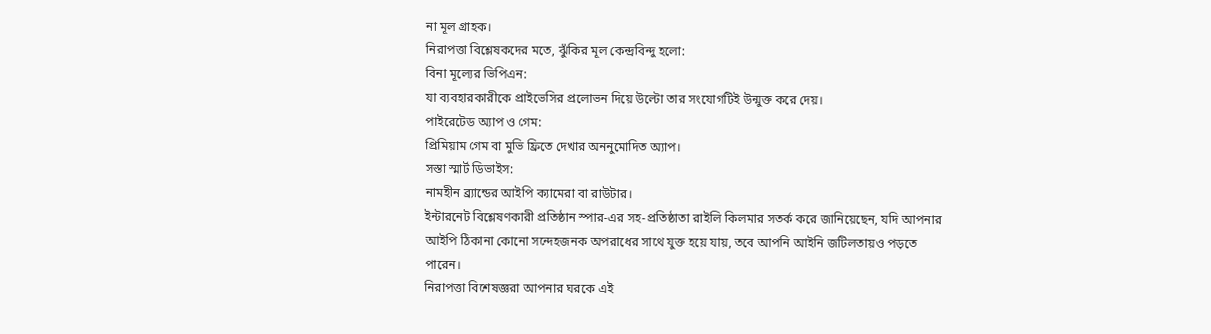না মূল গ্রাহক।
নিরাপত্তা বিশ্লেষকদের মতে, ঝুঁকির মূল কেন্দ্রবিন্দু হলো:
বিনা মূল্যের ভিপিএন:
যা ব্যবহারকারীকে প্রাইভেসির প্রলোভন দিয়ে উল্টো তার সংযোগটিই উন্মুক্ত করে দেয়।
পাইরেটেড অ্যাপ ও গেম:
প্রিমিয়াম গেম বা মুভি ফ্রিতে দেখার অননুমোদিত অ্যাপ।
সস্তা স্মার্ট ডিভাইস:
নামহীন ব্র্যান্ডের আইপি ক্যামেরা বা রাউটার।
ইন্টারনেট বিশ্লেষণকারী প্রতিষ্ঠান স্পার-এর সহ-প্রতিষ্ঠাতা রাইলি কিলমার সতর্ক করে জানিয়েছেন, যদি আপনার আইপি ঠিকানা কোনো সন্দেহজনক অপরাধের সাথে যুক্ত হয়ে যায়, তবে আপনি আইনি জটিলতায়ও পড়তে পারেন।
নিরাপত্তা বিশেষজ্ঞরা আপনার ঘরকে এই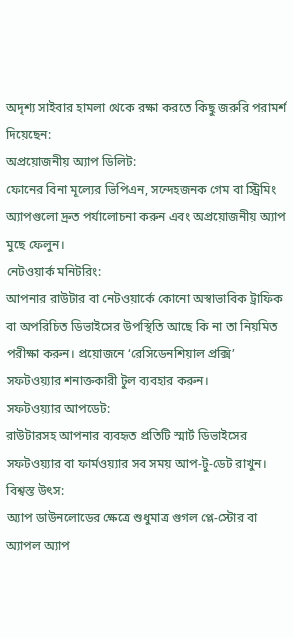অদৃশ্য সাইবার হামলা থেকে রক্ষা করতে কিছু জরুরি পরামর্শ দিয়েছেন:
অপ্রয়োজনীয় অ্যাপ ডিলিট:
ফোনের বিনা মূল্যের ভিপিএন, সন্দেহজনক গেম বা স্ট্রিমিং অ্যাপগুলো দ্রুত পর্যালোচনা করুন এবং অপ্রয়োজনীয় অ্যাপ মুছে ফেলুন।
নেটওয়ার্ক মনিটরিং:
আপনার রাউটার বা নেটওয়ার্কে কোনো অস্বাভাবিক ট্রাফিক বা অপরিচিত ডিভাইসের উপস্থিতি আছে কি না তা নিয়মিত পরীক্ষা করুন। প্রয়োজনে ‘রেসিডেনশিয়াল প্রক্সি’ সফটওয়্যার শনাক্তকারী টুল ব্যবহার করুন।
সফটওয়্যার আপডেট:
রাউটারসহ আপনার ব্যবহৃত প্রতিটি স্মার্ট ডিভাইসের সফটওয়্যার বা ফার্মওয়্যার সব সময় আপ-টু-ডেট রাখুন।
বিশ্বস্ত উৎস:
অ্যাপ ডাউনলোডের ক্ষেত্রে শুধুমাত্র গুগল প্লে-স্টোর বা অ্যাপল অ্যাপ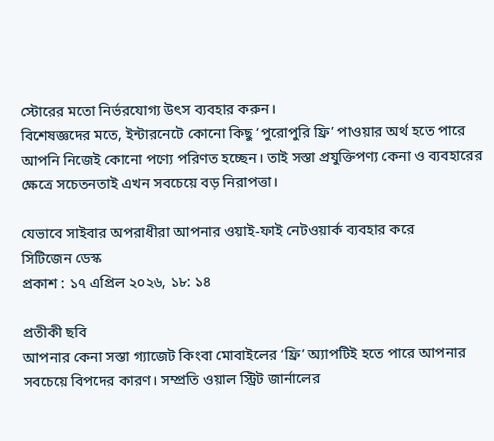স্টোরের মতো নির্ভরযোগ্য উৎস ব্যবহার করুন।
বিশেষজ্ঞদের মতে, ইন্টারনেটে কোনো কিছু ‘পুরোপুরি ফ্রি’ পাওয়ার অর্থ হতে পারে আপনি নিজেই কোনো পণ্যে পরিণত হচ্ছেন। তাই সস্তা প্রযুক্তিপণ্য কেনা ও ব্যবহারের ক্ষেত্রে সচেতনতাই এখন সবচেয়ে বড় নিরাপত্তা।

যেভাবে সাইবার অপরাধীরা আপনার ওয়াই-ফাই নেটওয়ার্ক ব্যবহার করে
সিটিজেন ডেস্ক
প্রকাশ : ১৭ এপ্রিল ২০২৬, ১৮: ১৪

প্রতীকী ছবি
আপনার কেনা সস্তা গ্যাজেট কিংবা মোবাইলের ‘ফ্রি’ অ্যাপটিই হতে পারে আপনার সবচেয়ে বিপদের কারণ। সম্প্রতি ওয়াল স্ট্রিট জার্নালের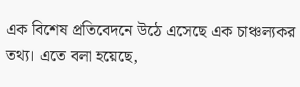এক বিশেষ প্রতিবেদনে উঠে এসেছে এক চাঞ্চল্যকর তথ্য। এতে বলা হয়েছে,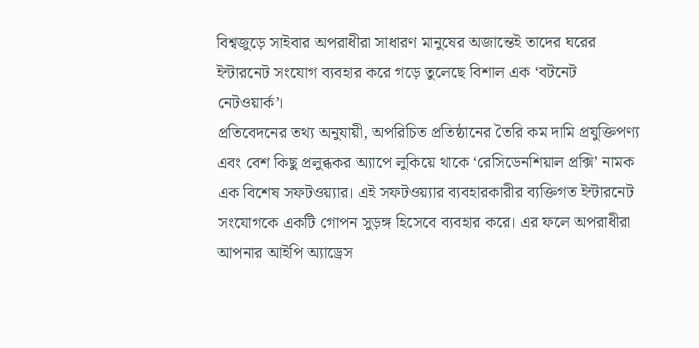বিশ্বজুড়ে সাইবার অপরাধীরা সাধারণ মানুষের অজান্তেই তাদের ঘরের ইন্টারনেট সংযোগ ব্যবহার করে গড়ে তুলেছে বিশাল এক ‘বটনেট নেটওয়ার্ক’।
প্রতিবেদনের তথ্য অনুযায়ী, অপরিচিত প্রতিষ্ঠানের তৈরি কম দামি প্রযুক্তিপণ্য এবং বেশ কিছু প্রলুব্ধকর অ্যাপে লুকিয়ে থাকে ‘রেসিডেনশিয়াল প্রক্সি’ নামক এক বিশেষ সফটওয়্যার। এই সফটওয়্যার ব্যবহারকারীর ব্যক্তিগত ইন্টারনেট সংযোগকে একটি গোপন সুড়ঙ্গ হিসেবে ব্যবহার করে। এর ফলে অপরাধীরা আপনার আইপি অ্যাড্রেস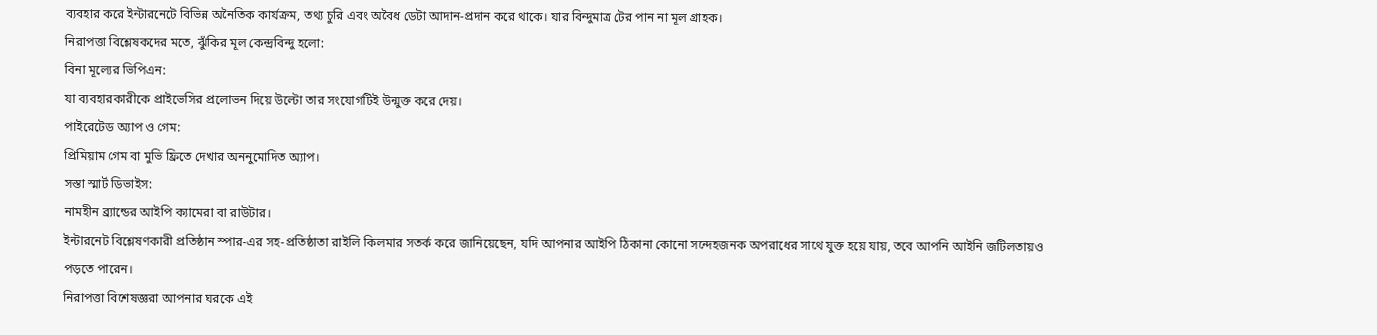ব্যবহার করে ইন্টারনেটে বিভিন্ন অনৈতিক কার্যক্রম, তথ্য চুরি এবং অবৈধ ডেটা আদান-প্রদান করে থাকে। যার বিন্দুমাত্র টের পান না মূল গ্রাহক।
নিরাপত্তা বিশ্লেষকদের মতে, ঝুঁকির মূল কেন্দ্রবিন্দু হলো:
বিনা মূল্যের ভিপিএন:
যা ব্যবহারকারীকে প্রাইভেসির প্রলোভন দিয়ে উল্টো তার সংযোগটিই উন্মুক্ত করে দেয়।
পাইরেটেড অ্যাপ ও গেম:
প্রিমিয়াম গেম বা মুভি ফ্রিতে দেখার অননুমোদিত অ্যাপ।
সস্তা স্মার্ট ডিভাইস:
নামহীন ব্র্যান্ডের আইপি ক্যামেরা বা রাউটার।
ইন্টারনেট বিশ্লেষণকারী প্রতিষ্ঠান স্পার-এর সহ-প্রতিষ্ঠাতা রাইলি কিলমার সতর্ক করে জানিয়েছেন, যদি আপনার আইপি ঠিকানা কোনো সন্দেহজনক অপরাধের সাথে যুক্ত হয়ে যায়, তবে আপনি আইনি জটিলতায়ও পড়তে পারেন।
নিরাপত্তা বিশেষজ্ঞরা আপনার ঘরকে এই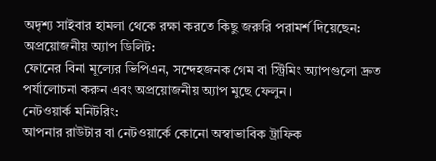অদৃশ্য সাইবার হামলা থেকে রক্ষা করতে কিছু জরুরি পরামর্শ দিয়েছেন:
অপ্রয়োজনীয় অ্যাপ ডিলিট:
ফোনের বিনা মূল্যের ভিপিএন, সন্দেহজনক গেম বা স্ট্রিমিং অ্যাপগুলো দ্রুত পর্যালোচনা করুন এবং অপ্রয়োজনীয় অ্যাপ মুছে ফেলুন।
নেটওয়ার্ক মনিটরিং:
আপনার রাউটার বা নেটওয়ার্কে কোনো অস্বাভাবিক ট্রাফিক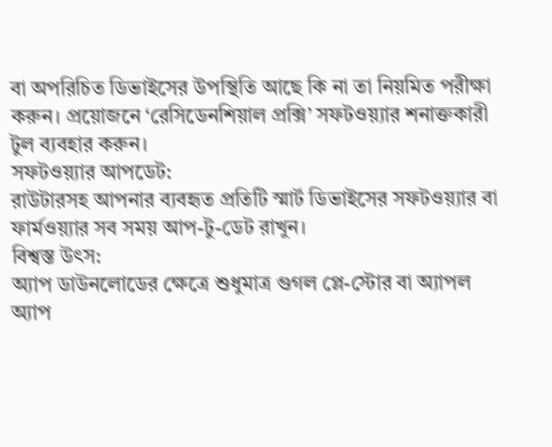বা অপরিচিত ডিভাইসের উপস্থিতি আছে কি না তা নিয়মিত পরীক্ষা করুন। প্রয়োজনে ‘রেসিডেনশিয়াল প্রক্সি’ সফটওয়্যার শনাক্তকারী টুল ব্যবহার করুন।
সফটওয়্যার আপডেট:
রাউটারসহ আপনার ব্যবহৃত প্রতিটি স্মার্ট ডিভাইসের সফটওয়্যার বা ফার্মওয়্যার সব সময় আপ-টু-ডেট রাখুন।
বিশ্বস্ত উৎস:
অ্যাপ ডাউনলোডের ক্ষেত্রে শুধুমাত্র গুগল প্লে-স্টোর বা অ্যাপল অ্যাপ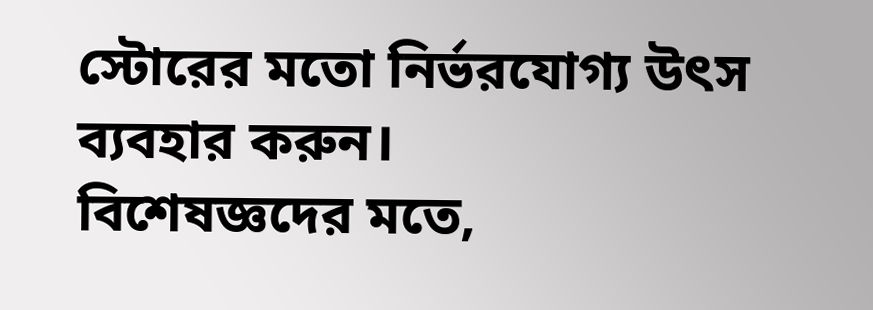স্টোরের মতো নির্ভরযোগ্য উৎস ব্যবহার করুন।
বিশেষজ্ঞদের মতে,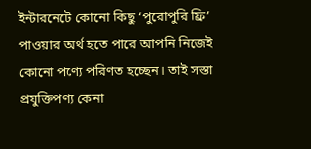ইন্টারনেটে কোনো কিছু ‘পুরোপুরি ফ্রি’ পাওয়ার অর্থ হতে পারে আপনি নিজেই কোনো পণ্যে পরিণত হচ্ছেন। তাই সস্তা প্রযুক্তিপণ্য কেনা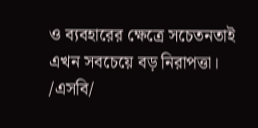ও ব্যবহারের ক্ষেত্রে সচেতনতাই এখন সবচেয়ে বড় নিরাপত্তা।
/এসবি/